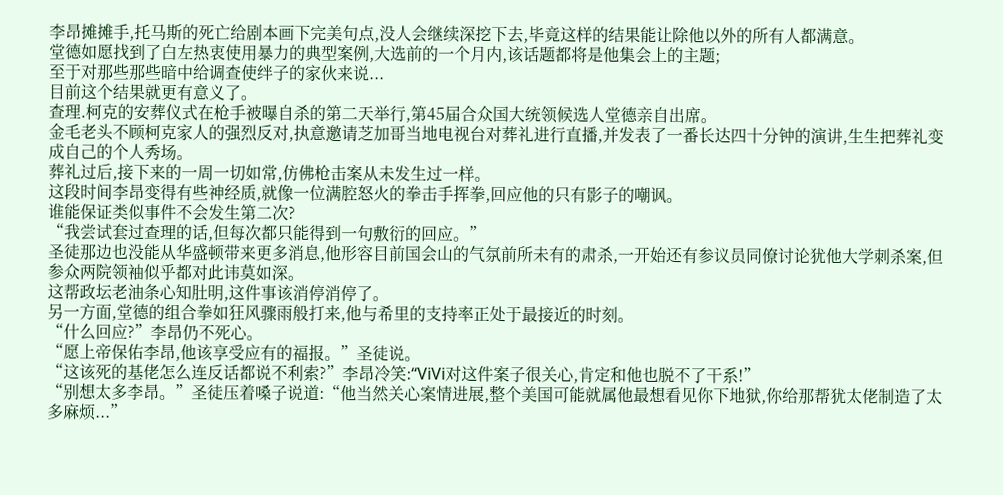李昂摊摊手,托马斯的死亡给剧本画下完美句点,没人会继续深挖下去,毕竟这样的结果能让除他以外的所有人都满意。
堂德如愿找到了白左热衷使用暴力的典型案例,大选前的一个月内,该话题都将是他集会上的主题;
至于对那些那些暗中给调查使绊子的家伙来说...
目前这个结果就更有意义了。
查理.柯克的安葬仪式在枪手被曝自杀的第二天举行,第45届合众国大统领候选人堂德亲自出席。
金毛老头不顾柯克家人的强烈反对,执意邀请芝加哥当地电视台对葬礼进行直播,并发表了一番长达四十分钟的演讲,生生把葬礼变成自己的个人秀场。
葬礼过后,接下来的一周一切如常,仿佛枪击案从未发生过一样。
这段时间李昂变得有些神经质,就像一位满腔怒火的拳击手挥拳,回应他的只有影子的嘲讽。
谁能保证类似事件不会发生第二次?
“我尝试套过查理的话,但每次都只能得到一句敷衍的回应。”
圣徒那边也没能从华盛顿带来更多消息,他形容目前国会山的气氛前所未有的肃杀,一开始还有参议员同僚讨论犹他大学刺杀案,但参众两院领袖似乎都对此讳莫如深。
这帮政坛老油条心知肚明,这件事该消停消停了。
另一方面,堂德的组合拳如狂风骤雨般打来,他与希里的支持率正处于最接近的时刻。
“什么回应?”李昂仍不死心。
“愿上帝保佑李昂,他该享受应有的福报。”圣徒说。
“这该死的基佬怎么连反话都说不利索?”李昂冷笑:“ViVi对这件案子很关心,肯定和他也脱不了干系!”
“别想太多李昂。”圣徒压着嗓子说道:“他当然关心案情进展,整个美国可能就属他最想看见你下地狱,你给那帮犹太佬制造了太多麻烦...”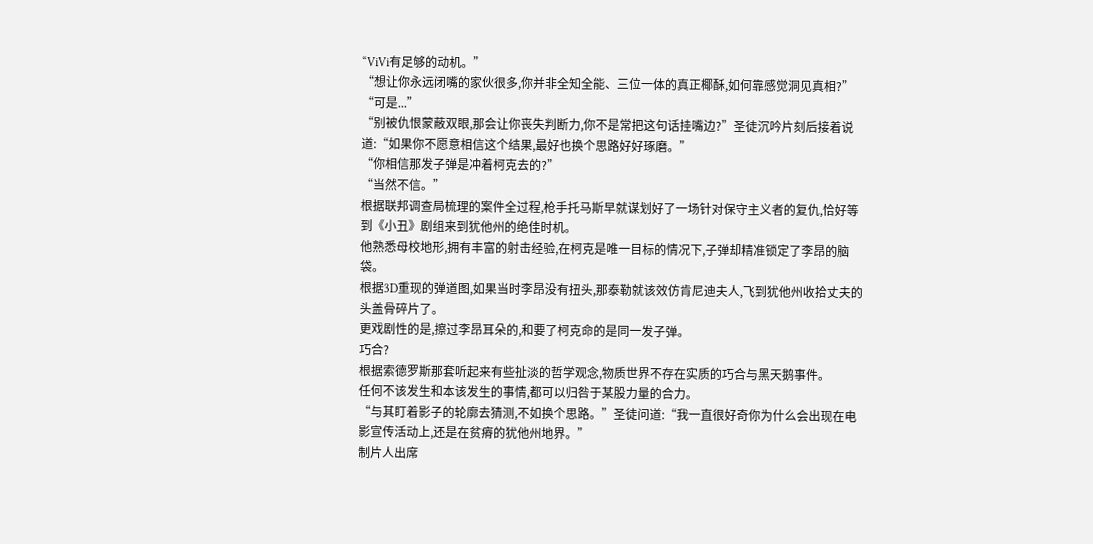“ViVi有足够的动机。”
“想让你永远闭嘴的家伙很多,你并非全知全能、三位一体的真正椰酥,如何靠感觉洞见真相?”
“可是...”
“别被仇恨蒙蔽双眼,那会让你丧失判断力,你不是常把这句话挂嘴边?”圣徒沉吟片刻后接着说道:“如果你不愿意相信这个结果,最好也换个思路好好琢磨。”
“你相信那发子弹是冲着柯克去的?”
“当然不信。”
根据联邦调查局梳理的案件全过程,枪手托马斯早就谋划好了一场针对保守主义者的复仇,恰好等到《小丑》剧组来到犹他州的绝佳时机。
他熟悉母校地形,拥有丰富的射击经验,在柯克是唯一目标的情况下,子弹却精准锁定了李昂的脑袋。
根据3D重现的弹道图,如果当时李昂没有扭头,那泰勒就该效仿肯尼迪夫人,飞到犹他州收拾丈夫的头盖骨碎片了。
更戏剧性的是,擦过李昂耳朵的,和要了柯克命的是同一发子弹。
巧合?
根据索德罗斯那套听起来有些扯淡的哲学观念,物质世界不存在实质的巧合与黑天鹅事件。
任何不该发生和本该发生的事情,都可以归咎于某股力量的合力。
“与其盯着影子的轮廓去猜测,不如换个思路。”圣徒问道:“我一直很好奇你为什么会出现在电影宣传活动上,还是在贫瘠的犹他州地界。”
制片人出席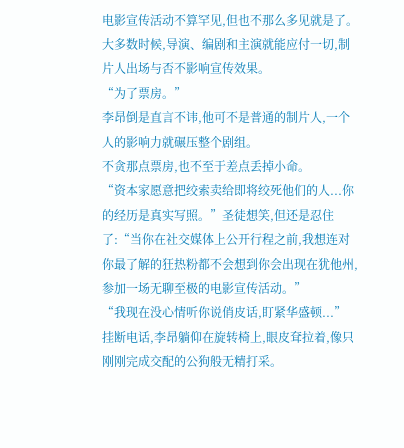电影宣传活动不算罕见,但也不那么多见就是了。
大多数时候,导演、编剧和主演就能应付一切,制片人出场与否不影响宣传效果。
“为了票房。”
李昂倒是直言不讳,他可不是普通的制片人,一个人的影响力就碾压整个剧组。
不贪那点票房,也不至于差点丢掉小命。
“资本家愿意把绞索卖给即将绞死他们的人...你的经历是真实写照。”圣徒想笑,但还是忍住了:“当你在社交媒体上公开行程之前,我想连对你最了解的狂热粉都不会想到你会出现在犹他州,参加一场无聊至极的电影宣传活动。”
“我现在没心情听你说俏皮话,盯紧华盛顿...”
挂断电话,李昂躺仰在旋转椅上,眼皮耷拉着,像只刚刚完成交配的公狗般无精打采。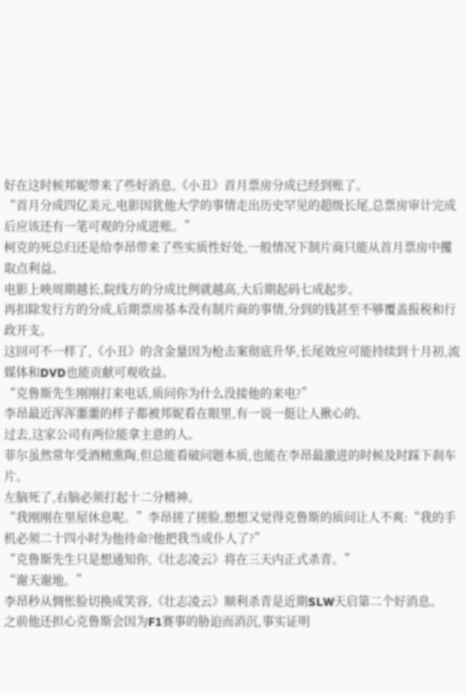好在这时候邦妮带来了些好消息,《小丑》首月票房分成已经到账了。
“首月分成四亿美元,电影因犹他大学的事情走出历史罕见的超级长尾,总票房审计完成后应该还有一笔可观的分成进账。”
柯克的死总归还是给李昂带来了些实质性好处,一般情况下制片商只能从首月票房中攫取点利益。
电影上映周期越长,院线方的分成比例就越高,大后期起码七成起步。
再扣除发行方的分成,后期票房基本没有制片商的事情,分到的钱甚至不够覆盖报税和行政开支。
这回可不一样了,《小丑》的含金量因为枪击案彻底升华,长尾效应可能持续到十月初,流媒体和DVD也能贡献可观收益。
“克鲁斯先生刚刚打来电话,质问你为什么没接他的来电?”
李昂最近浑浑噩噩的样子都被邦妮看在眼里,有一说一挺让人揪心的。
过去,这家公司有两位能拿主意的人。
菲尔虽然常年受酒精熏陶,但总能看破问题本质,也能在李昂最激进的时候及时踩下刹车片。
左脑死了,右脑必须打起十二分精神。
“我刚刚在里屋休息呢。”李昂搓了搓脸,想想又觉得克鲁斯的质问让人不爽:“我的手机必须二十四小时为他待命?他把我当成仆人了?”
“克鲁斯先生只是想通知你,《壮志凌云》将在三天内正式杀青。”
“谢天谢地。”
李昂秒从惆怅脸切换成笑容,《壮志凌云》顺利杀青是近期SLW天启第二个好消息。
之前他还担心克鲁斯会因为F1赛事的胁迫而消沉,事实证明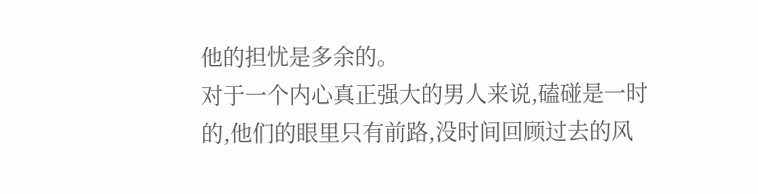他的担忧是多余的。
对于一个内心真正强大的男人来说,磕碰是一时的,他们的眼里只有前路,没时间回顾过去的风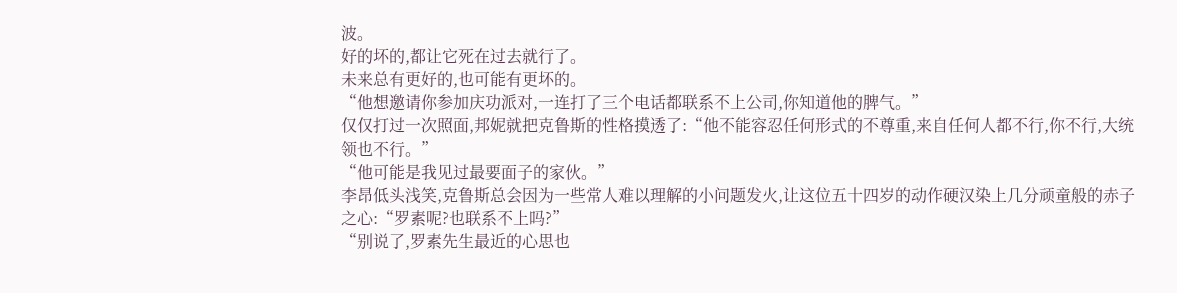波。
好的坏的,都让它死在过去就行了。
未来总有更好的,也可能有更坏的。
“他想邀请你参加庆功派对,一连打了三个电话都联系不上公司,你知道他的脾气。”
仅仅打过一次照面,邦妮就把克鲁斯的性格摸透了:“他不能容忍任何形式的不尊重,来自任何人都不行,你不行,大统领也不行。”
“他可能是我见过最要面子的家伙。”
李昂低头浅笑,克鲁斯总会因为一些常人难以理解的小问题发火,让这位五十四岁的动作硬汉染上几分顽童般的赤子之心:“罗素呢?也联系不上吗?”
“别说了,罗素先生最近的心思也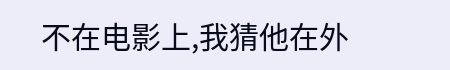不在电影上,我猜他在外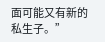面可能又有新的私生子。”